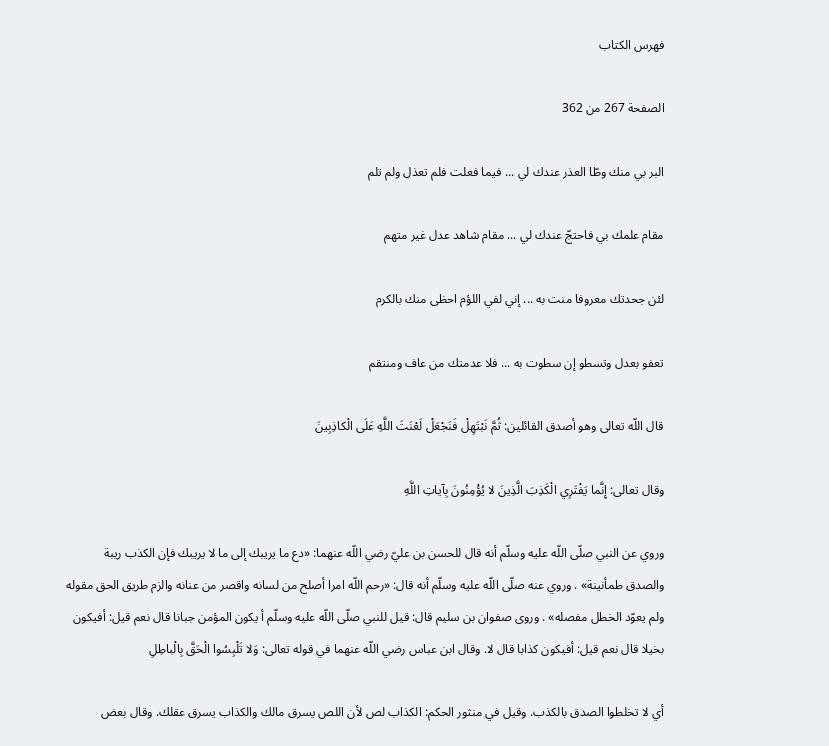فهرس الكتاب

الصفحة 267 من 362

البر بي منك وطّا العذر عندك لي ... فيما فعلت فلم تعذل ولم تلم

مقام علمك بي فاحتجّ عندك لي ... مقام شاهد عدل غير متهم

لئن جحدتك معروفا منت به ... إني لفي اللؤم احظى منك بالكرم

تعفو بعدل وتسطو إن سطوت به ... فلا عدمتك من عاف ومنتقم

قال اللّه تعالى وهو أصدق القائلين: ثُمَّ نَبْتَهِلْ فَنَجْعَلْ لَعْنَتَ اللَّهِ عَلَى الْكاذِبِينَ

وقال تعالى: إِنَّما يَفْتَرِي الْكَذِبَ الَّذِينَ لا يُؤْمِنُونَ بِآياتِ اللَّهِ

وروي عن النبي صلّى اللّه عليه وسلّم أنه قال للحسن بن عليّ رضي اللّه عنهما: «دع ما يريبك إلى ما لا يريبك فإن الكذب ريبة والصدق طمأنينة» . وروي عنه صلّى اللّه عليه وسلّم أنه قال: «رحم اللّه امرا أصلح من لسانه واقصر من عنانه والزم طريق الحق مقوله ولم يعوّد الخطل مفصله» . وروى صفوان بن سليم قال: قيل للنبي صلّى اللّه عليه وسلّم أ يكون المؤمن جبانا قال نعم قيل: أفيكون بخيلا قال نعم قيل: أفيكون كذابا قال لا. وقال ابن عباس رضي اللّه عنهما في قوله تعالى: وَلا تَلْبِسُوا الْحَقَّ بِالْباطِلِ

أي لا تخلطوا الصدق بالكذب. وقيل في منثور الحكم: الكذاب لص لأن اللص يسرق مالك والكذاب يسرق عقلك. وقال بعض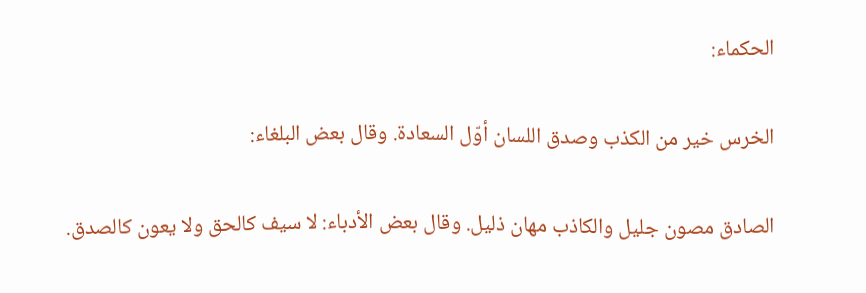الحكماء:

الخرس خير من الكذب وصدق اللسان أوّل السعادة. وقال بعض البلغاء:

الصادق مصون جليل والكاذب مهان ذليل. وقال بعض الأدباء: لا سيف كالحق ولا يعون كالصدق.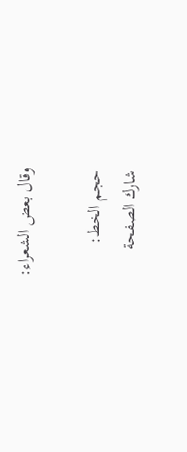وقال بعض الشعراء:

حجم الخط:
شارك الصفحة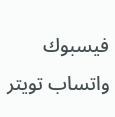فيسبوك واتساب تويتر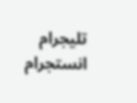تليجرام انستجرام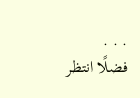. . .
فضلًا انتظر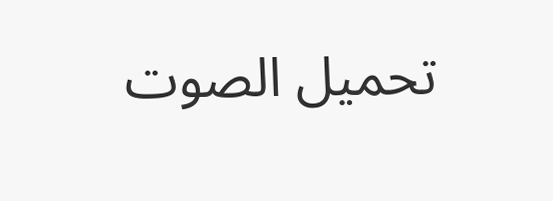تحميل الصوت